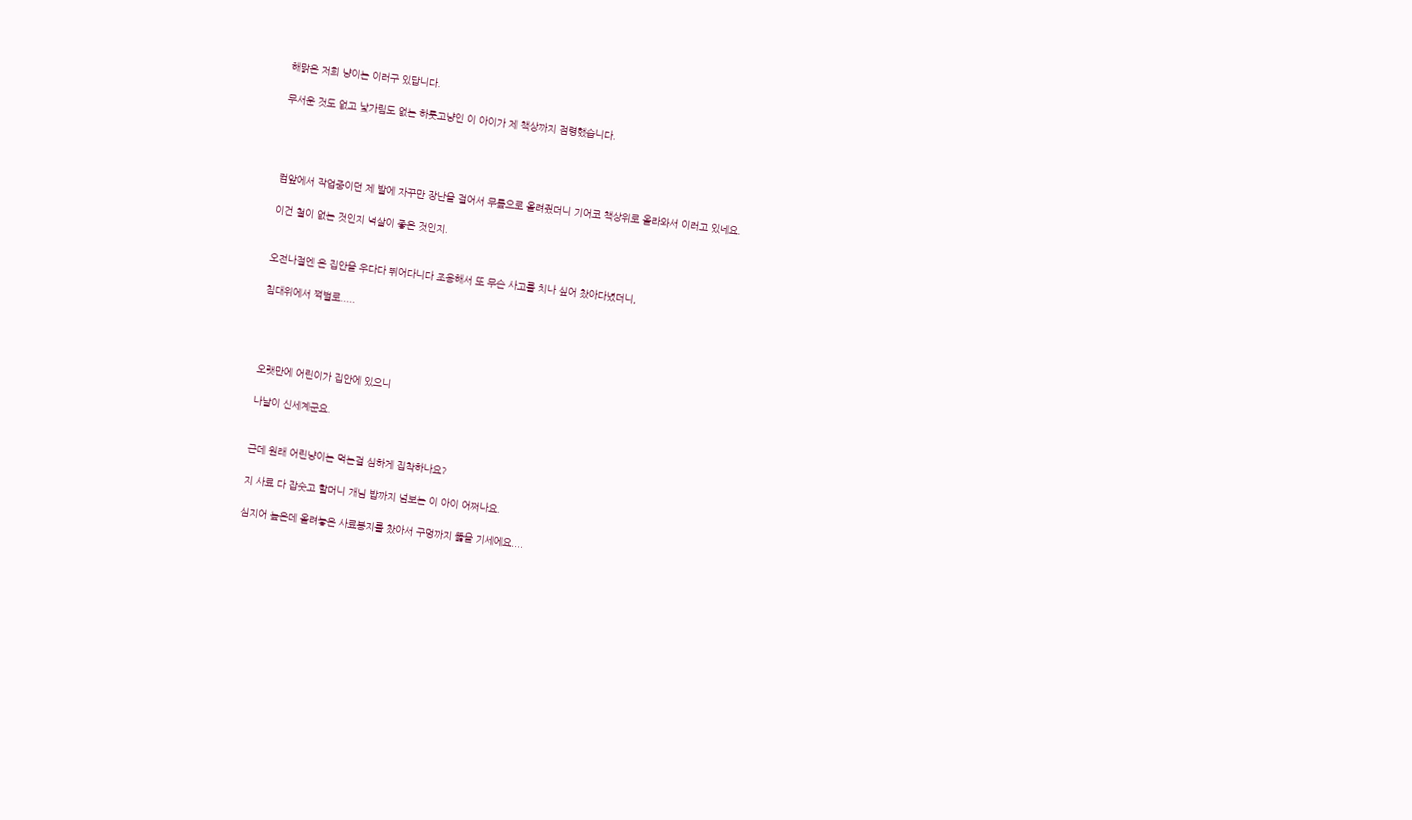해맑은 저희 냥이는 이러구 있답니다.

무서운 것도 없고 낯가림도 없는 하룻고냥인 이 아이가 제 책상까지 점령했습니다.




컴앞에서 작업중이던 제 발에 자꾸만 장난을 걸어서 무릎으로 올려줬더니 기어코 책상위로 올라와서 이러고 있네요.

이건 철이 없는 것인지 넉살이 좋은 것인지.


오전나절엔 온 집안을 우다다 뛰어다니다 조용해서 또 무슨 사고를 치나 싶어 찼아다녔더니,

침대위에서 쩍벌로.....




오랫만에 어린이가 집안에 있으니

나날이 신세계군요.


근데 원래 어린냥이는 먹는걸 심하게 집착하나요?

지 사료 다 잡숫고 할머니 개님 밥까지 넘보는 이 아이 어쩌나요.

심지어 높은데 올려놓은 사료봉지를 찼아서 구멍까지 뚫을 기세에요....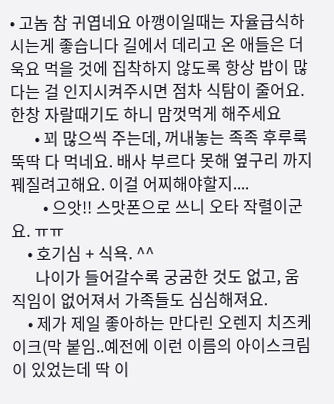• 고놈 참 귀엽네요 아깽이일때는 자율급식하시는게 좋습니다 길에서 데리고 온 애들은 더욱요 먹을 것에 집착하지 않도록 항상 밥이 많다는 걸 인지시켜주시면 점차 식탐이 줄어요. 한창 자랄때기도 하니 맘껏먹게 해주세요
      • 꾀 많으씩 주는데, 꺼내놓는 족족 후루룩 뚝딱 다 먹네요. 배사 부르다 못해 옆구리 까지 꿰질려고해요. 이걸 어찌해야할지....
        • 으앗!! 스맛폰으로 쓰니 오타 작렬이군요. ㅠㅠ
    • 호기심 + 식욕. ^^
      나이가 들어갈수록 궁굼한 것도 없고, 움직임이 없어져서 가족들도 심심해져요.
    • 제가 제일 좋아하는 만다린 오렌지 치즈케이크(막 붙임..예전에 이런 이름의 아이스크림이 있었는데 딱 이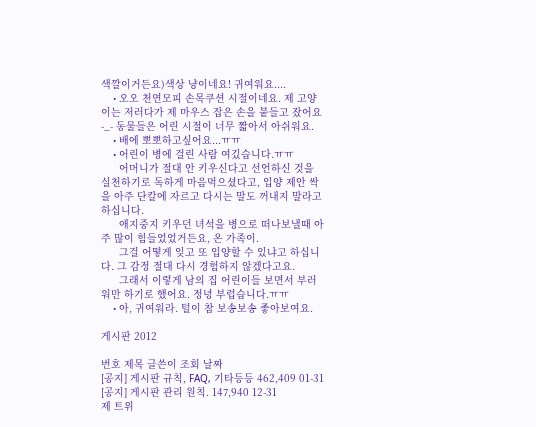색깔이거든요)색상 냥이네요! 귀여워요....
    • 오오 천연모피 손목쿠션 시절이네요. 제 고양이는 저러다가 제 마우스 잡은 손을 붙들고 잤어요 -_- 동물들은 어린 시절이 너무 짧아서 아쉬워요.
    • 배에 뽀뽀하고싶어요...ㅠㅠ
    • 어린이 병에 걸린 사람 여깄습니다.ㅠㅠ
      어머니가 절대 안 키우신다고 선언하신 것을 실천하기로 독하게 마음먹으셨다고, 입양 제안 싹을 아주 단칼에 자르고 다시는 말도 꺼내지 말라고 하십니다.
      애지중지 키우던 녀석을 병으로 떠나보낼때 아주 많이 힘들었었거든요, 온 가족이.
      그걸 어떻게 잊고 또 입양할 수 있냐고 하십니다. 그 감정 절대 다시 경험하지 않겠다고요.
      그래서 이렇게 남의 집 어린이들 보면서 부러워만 하기로 했어요. 정녕 부럽습니다.ㅠㅠ
    • 아, 귀여워라. 털이 참 보송보송 좋아보여요.

게시판 2012

번호 제목 글쓴이 조회 날짜
[공지] 게시판 규칙, FAQ, 기타등등 462,409 01-31
[공지] 게시판 관리 원칙. 147,940 12-31
제 트위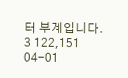터 부계입니다. 3 122,151 04-01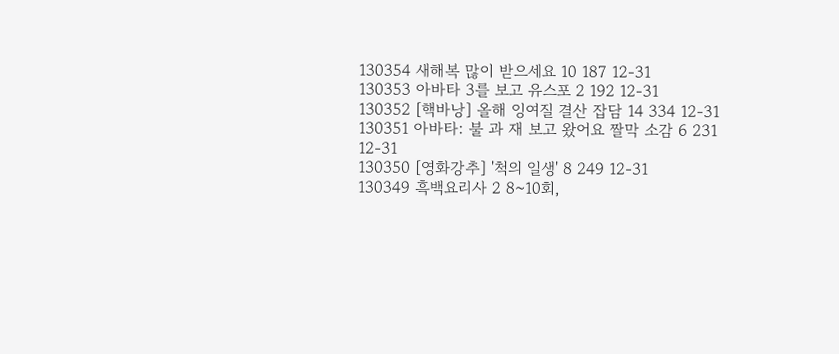130354 새해복 많이 받으세요 10 187 12-31
130353 아바타 3를 보고 유스포 2 192 12-31
130352 [핵바낭] 올해 잉여질 결산 잡담 14 334 12-31
130351 아바타: 불 과 재 보고 왔어요 짤막 소감 6 231 12-31
130350 [영화강추] '척의 일생' 8 249 12-31
130349 흑백요리사 2 8~10회,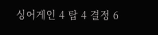싱어게인 4 탑 4 결정 6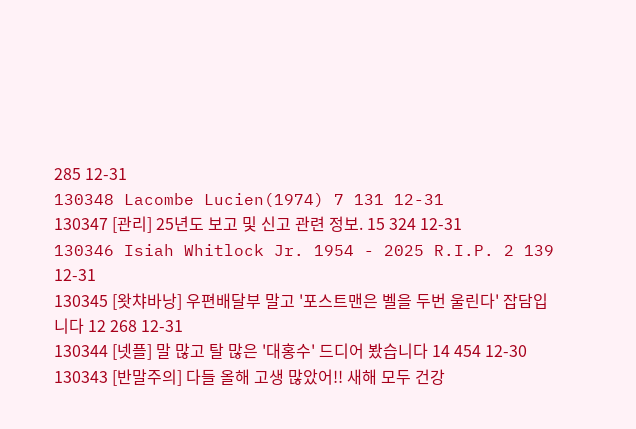285 12-31
130348 Lacombe Lucien(1974) 7 131 12-31
130347 [관리] 25년도 보고 및 신고 관련 정보. 15 324 12-31
130346 Isiah Whitlock Jr. 1954 - 2025 R.I.P. 2 139 12-31
130345 [왓챠바낭] 우편배달부 말고 '포스트맨은 벨을 두번 울린다' 잡담입니다 12 268 12-31
130344 [넷플] 말 많고 탈 많은 '대홍수' 드디어 봤습니다 14 454 12-30
130343 [반말주의] 다들 올해 고생 많았어!! 새해 모두 건강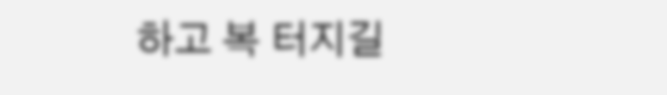하고 복 터지길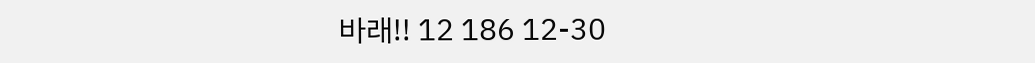바래!! 12 186 12-30